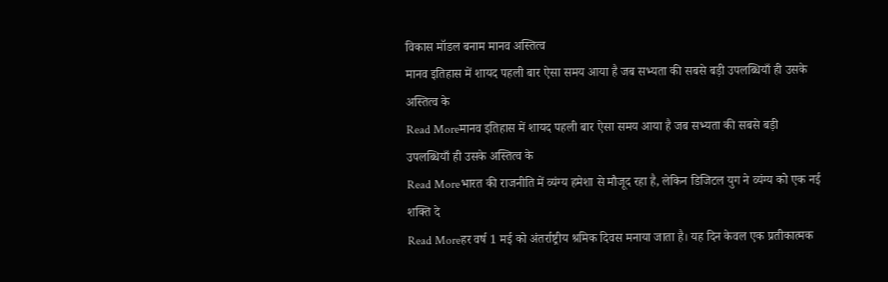विकास मॉडल बनाम मानव अस्तित्व
मानव इतिहास में शायद पहली बार ऐसा समय आया है जब सभ्यता की सबसे बड़ी उपलब्धियाँ ही उसके अस्तित्व के
Read Moreमानव इतिहास में शायद पहली बार ऐसा समय आया है जब सभ्यता की सबसे बड़ी उपलब्धियाँ ही उसके अस्तित्व के
Read Moreभारत की राजनीति में व्यंग्य हमेशा से मौजूद रहा है, लेकिन डिजिटल युग ने व्यंग्य को एक नई शक्ति दे
Read Moreहर वर्ष 1 मई को अंतर्राष्ट्रीय श्रमिक दिवस मनाया जाता है। यह दिन केवल एक प्रतीकात्मक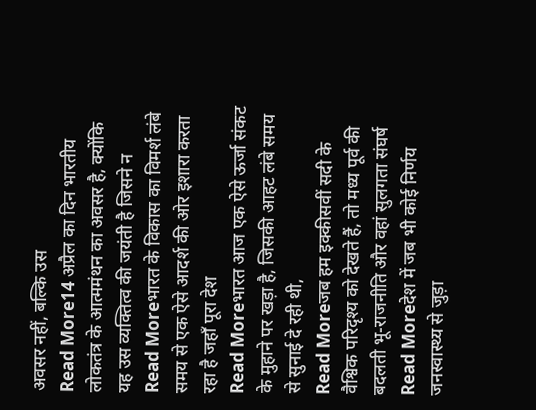अवसर नहीं, बल्कि उस
Read More14 अप्रैल का दिन भारतीय लोकतंत्र के आत्ममंथन का अवसर है, क्योंकि यह उस व्यक्तित्व की जयंती है जिसने न
Read Moreभारत के विकास का विमर्श लंबे समय से एक ऐसे आदर्श की ओर इशारा करता रहा है जहाँ पूरा देश
Read Moreभारत आज एक ऐसे ऊर्जा संकट के मुहाने पर खड़ा है, जिसकी आहट लंबे समय से सुनाई दे रही थी,
Read Moreजब हम इक्कीसवीं सदी के वैश्विक परिदृश्य को देखते हैं, तो मध्य पूर्व की बदलती भू-राजनीति और वहां सुलगता संघर्ष
Read Moreदेश में जब भी कोई निर्णय जनस्वास्थ्य से जुड़ा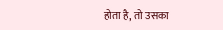होता है, तो उसका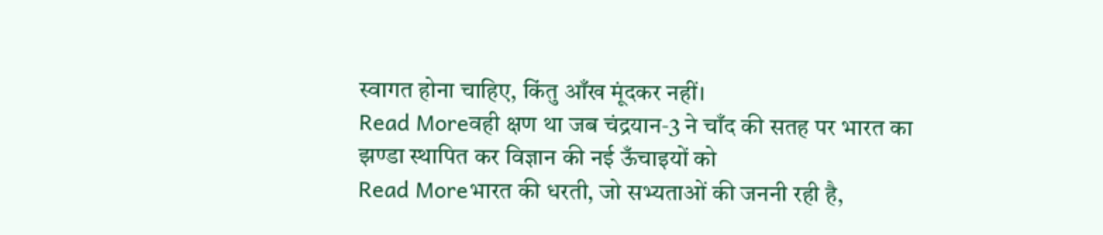स्वागत होना चाहिए, किंतु आँख मूंदकर नहीं।
Read Moreवही क्षण था जब चंद्रयान‑3 ने चाँद की सतह पर भारत का झण्डा स्थापित कर विज्ञान की नई ऊँचाइयों को
Read Moreभारत की धरती, जो सभ्यताओं की जननी रही है,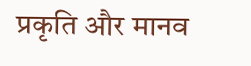प्रकृति और मानव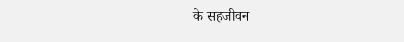के सहजीवन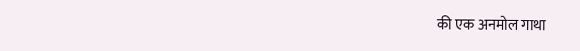की एक अनमोल गाथा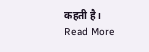कहती है।
Read More